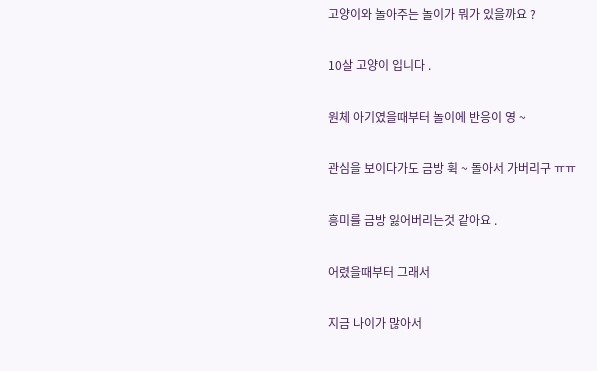고양이와 놀아주는 놀이가 뭐가 있을까요 ?

10살 고양이 입니다 .

원체 아기였을때부터 놀이에 반응이 영 ~

관심을 보이다가도 금방 휙 ~ 돌아서 가버리구 ㅠㅠ

흥미를 금방 잃어버리는것 같아요 .

어렸을때부터 그래서

지금 나이가 많아서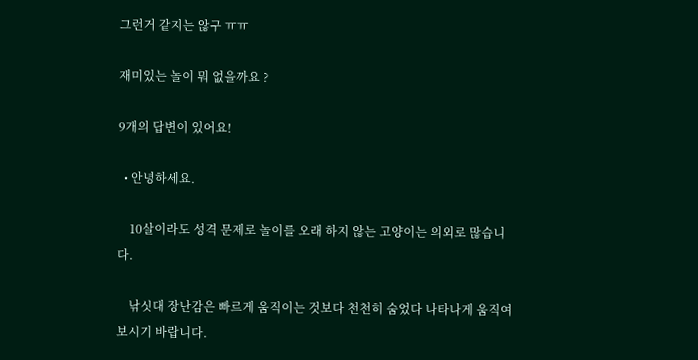그런거 같지는 않구 ㅠㅠ

재미있는 놀이 뭐 없을까요 ?

9개의 답변이 있어요!

  • 안녕하세요.

    10살이라도 성격 문제로 놀이를 오래 하지 않는 고양이는 의외로 많습니다.

    낚싯대 장난감은 빠르게 움직이는 것보다 천천히 숨었다 나타나게 움직여 보시기 바랍니다.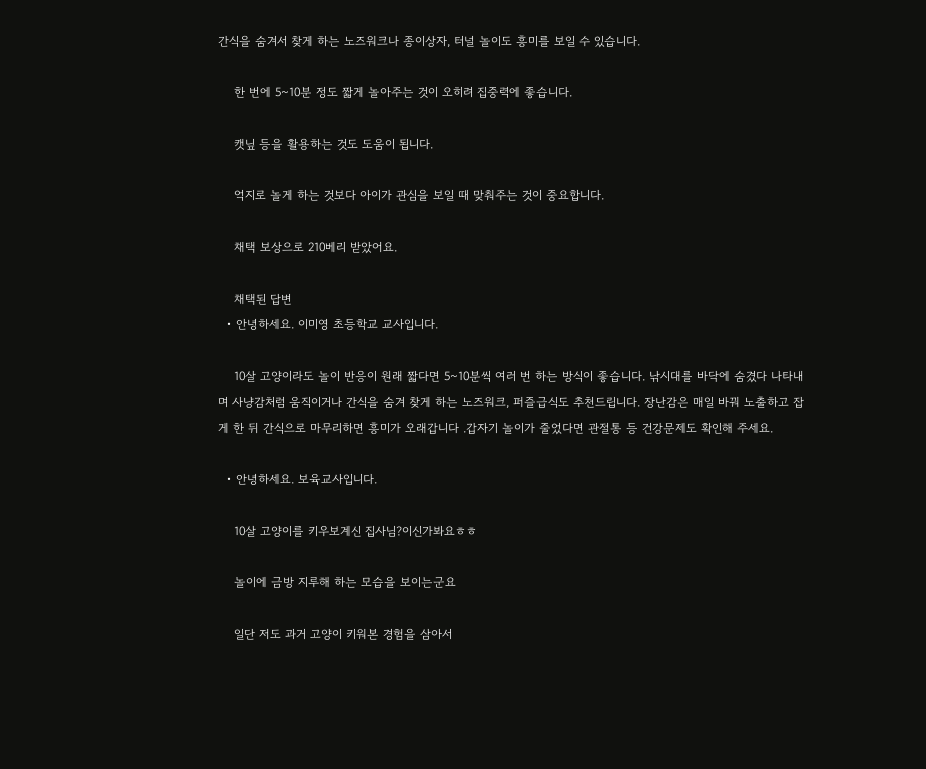간식을 숨겨서 찾게 하는 노즈워크나 종이상자, 터널 놀이도 흥미를 보일 수 있습니다.

    한 번에 5~10분 정도 짧게 놀아주는 것이 오히려 집중력에 좋습니다.

    캣닢 등을 활용하는 것도 도움이 됩니다.

    억지로 놀게 하는 것보다 아이가 관심을 보일 때 맞춰주는 것이 중요합니다.

    채택 보상으로 210베리 받았어요.

    채택된 답변
  • 안녕하세요. 이미영 초등학교 교사입니다.

    10살 고양이라도 놀이 반응이 원래 짧다면 5~10분씩 여러 번 하는 방식이 좋습니다. 낚시대를 바닥에 숨겼다 나타내며 사냥감처럼 움직이거나 간식을 숨겨 찾게 하는 노즈워크, 퍼즐급식도 추천드립니다. 장난감은 매일 바꿔 노출하고 잡게 한 뒤 간식으로 마무리하면 흥미가 오래갑니다 .갑자기 놀이가 줄었다면 관절통 등 건강문제도 확인해 주세요.

  • 안녕하세요. 보육교사입니다.

    10살 고양이를 키우보계신 집사님?이신가봐요ㅎㅎ

    놀이에 금방 지루해 하는 모습을 보이는군요

    일단 저도 과거 고양이 키워본 경험을 삼아서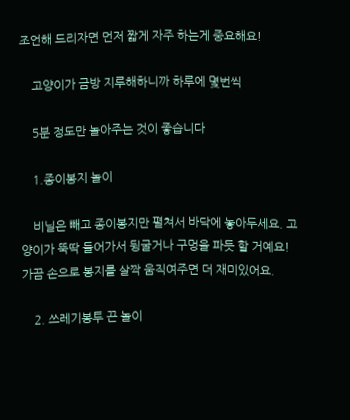조언해 드리자면 먼저 짧게 자주 하는게 중요해요!

    고양이가 금방 지루해하니까 하루에 몇번씩

    5분 정도만 놀아주는 것이 좋습니다

    1.종이봉지 놀이

    비닐은 빼고 종이봉지만 펼쳐서 바닥에 놓아두세요. 고양이가 뚝딱 들어가서 뒹굴거나 구멍을 파듯 할 거예요! 가끔 손으로 봉지를 살짝 움직여주면 더 재미있어요.

    2. 쓰레기봉투 끈 놀이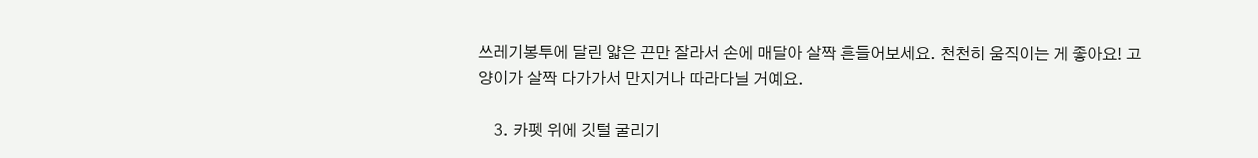쓰레기봉투에 달린 얇은 끈만 잘라서 손에 매달아 살짝 흔들어보세요. 천천히 움직이는 게 좋아요! 고양이가 살짝 다가가서 만지거나 따라다닐 거예요.

    3. 카펫 위에 깃털 굴리기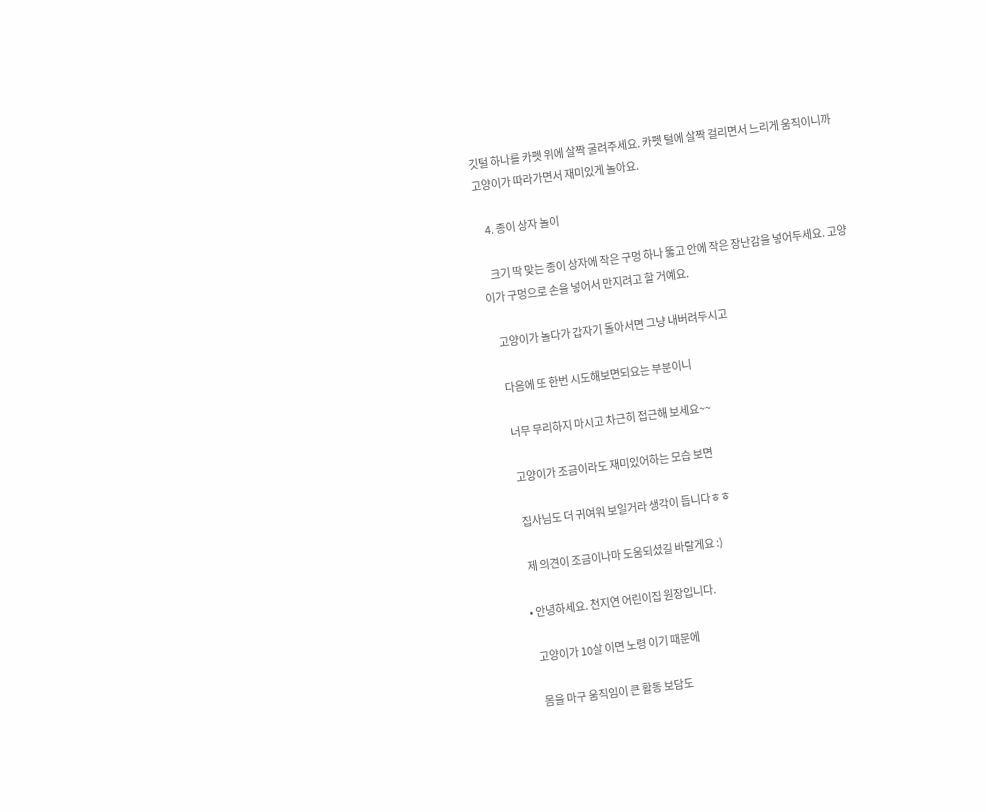깃털 하나를 카펫 위에 살짝 굴려주세요. 카펫 털에 살짝 걸리면서 느리게 움직이니까 고양이가 따라가면서 재미있게 놀아요.

    4. 종이 상자 놀이

    크기 딱 맞는 종이 상자에 작은 구멍 하나 뚫고 안에 작은 장난감을 넣어두세요. 고양이가 구멍으로 손을 넣어서 만지려고 할 거예요.

    고양이가 놀다가 갑자기 돌아서면 그냥 내버려두시고

    다음에 또 한번 시도해보면되요는 부분이니

    너무 무리하지 마시고 차근히 접근해 보세요~~

    고양이가 조금이라도 재미있어하는 모습 보면

    집사님도 더 귀여워 보일거라 생각이 듭니다ㅎㅎ

    제 의견이 조금이나마 도움되셨길 바랄게요 :)

  • 안녕하세요. 천지연 어린이집 원장입니다.

    고양이가 10살 이면 노령 이기 때문에

    몸을 마구 움직임이 큰 활동 보담도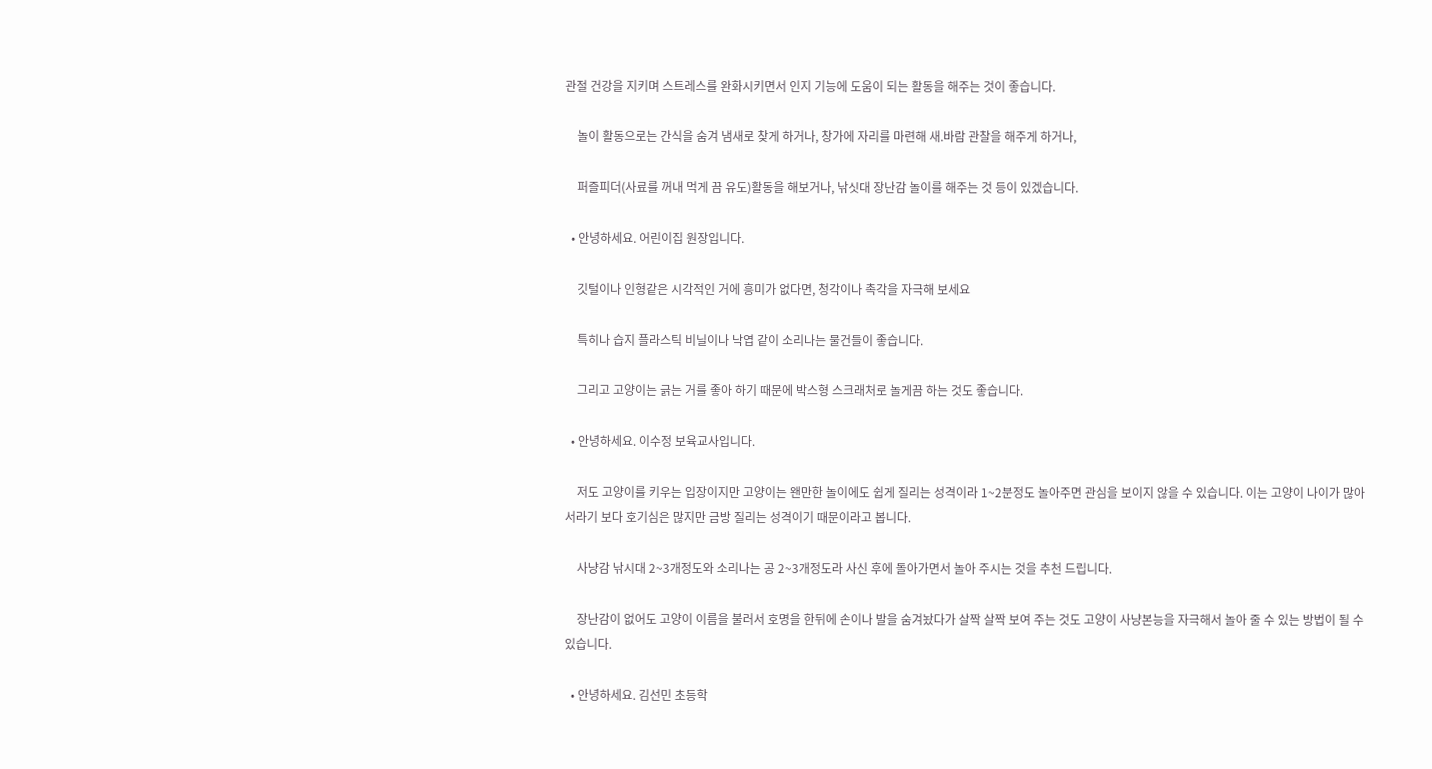관절 건강을 지키며 스트레스를 완화시키면서 인지 기능에 도움이 되는 활동을 해주는 것이 좋습니다.

    놀이 활동으로는 간식을 숨겨 냄새로 찾게 하거나, 창가에 자리를 마련해 새.바람 관찰을 해주게 하거나,

    퍼즐피더(사료를 꺼내 먹게 끔 유도)활동을 해보거나, 낚싯대 장난감 놀이를 해주는 것 등이 있겠습니다.

  • 안녕하세요. 어린이집 원장입니다.

    깃털이나 인형같은 시각적인 거에 흥미가 없다면, 청각이나 촉각을 자극해 보세요

    특히나 습지 플라스틱 비닐이나 낙엽 같이 소리나는 물건들이 좋습니다.

    그리고 고양이는 긁는 거를 좋아 하기 때문에 박스형 스크래처로 놀게끔 하는 것도 좋습니다.

  • 안녕하세요. 이수정 보육교사입니다.

    저도 고양이를 키우는 입장이지만 고양이는 왠만한 놀이에도 쉽게 질리는 성격이라 1~2분정도 놀아주면 관심을 보이지 않을 수 있습니다. 이는 고양이 나이가 많아서라기 보다 호기심은 많지만 금방 질리는 성격이기 때문이라고 봅니다.

    사냥감 낚시대 2~3개정도와 소리나는 공 2~3개정도라 사신 후에 돌아가면서 놀아 주시는 것을 추천 드립니다.

    장난감이 없어도 고양이 이름을 불러서 호명을 한뒤에 손이나 발을 숨겨놨다가 살짝 살짝 보여 주는 것도 고양이 사냥본능을 자극해서 놀아 줄 수 있는 방법이 될 수 있습니다.

  • 안녕하세요. 김선민 초등학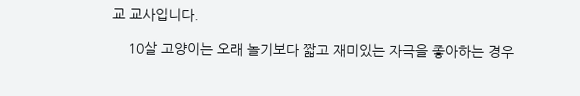교 교사입니다.

    10살 고양이는 오래 놀기보다 짧고 재미있는 자극을 좋아하는 경우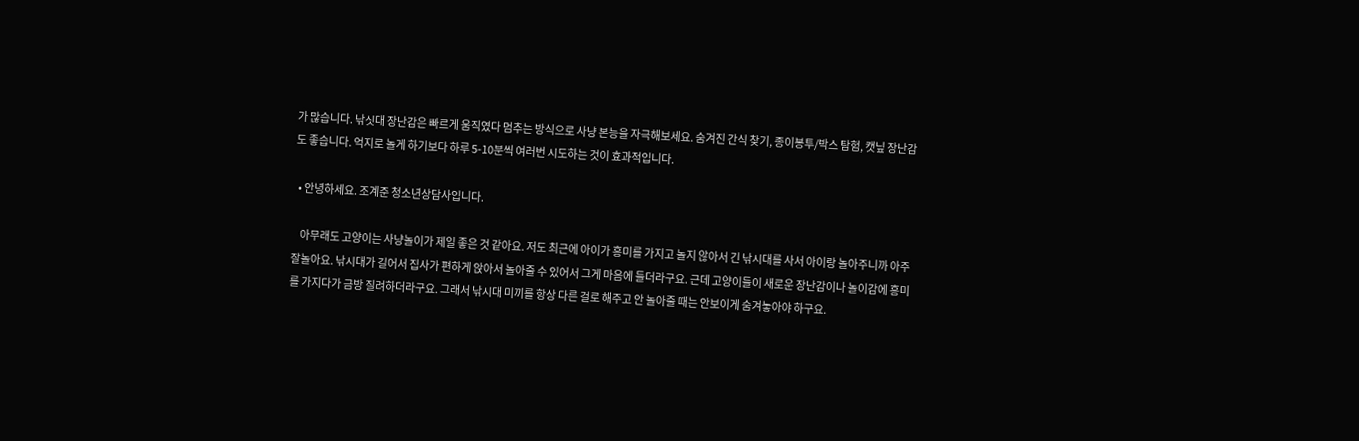가 많습니다. 낚싯대 장난감은 빠르게 움직였다 멈추는 방식으로 사냥 본능을 자극해보세요. 숨겨진 간식 찾기, 종이봉투/박스 탐험, 캣닢 장난감도 좋습니다. 억지로 놀게 하기보다 하루 5-10분씩 여러번 시도하는 것이 효과적입니다.

  • 안녕하세요. 조계준 청소년상담사입니다.

    아무래도 고양이는 사냥놀이가 제일 좋은 것 같아요. 저도 최근에 아이가 흥미를 가지고 놀지 않아서 긴 낚시대를 사서 아이랑 놀아주니까 아주 잘놀아요. 낚시대가 길어서 집사가 편하게 앉아서 놀아줄 수 있어서 그게 마음에 들더라구요. 근데 고양이들이 새로운 장난감이나 놀이감에 흥미를 가지다가 금방 질려하더라구요. 그래서 낚시대 미끼를 항상 다른 걸로 해주고 안 놀아줄 때는 안보이게 숨겨놓아야 하구요.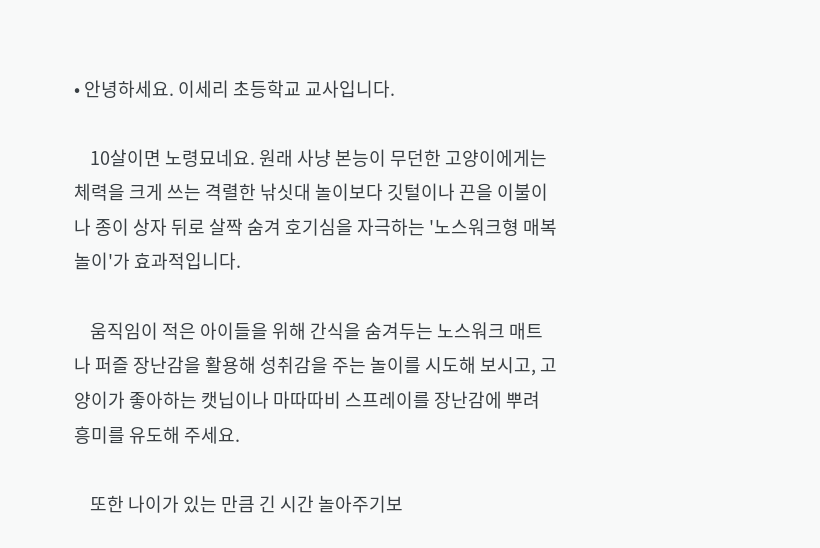• 안녕하세요. 이세리 초등학교 교사입니다.

    10살이면 노령묘네요. 원래 사냥 본능이 무던한 고양이에게는 체력을 크게 쓰는 격렬한 낚싯대 놀이보다 깃털이나 끈을 이불이나 종이 상자 뒤로 살짝 숨겨 호기심을 자극하는 '노스워크형 매복 놀이'가 효과적입니다.

    움직임이 적은 아이들을 위해 간식을 숨겨두는 노스워크 매트나 퍼즐 장난감을 활용해 성취감을 주는 놀이를 시도해 보시고, 고양이가 좋아하는 캣닙이나 마따따비 스프레이를 장난감에 뿌려 흥미를 유도해 주세요.

    또한 나이가 있는 만큼 긴 시간 놀아주기보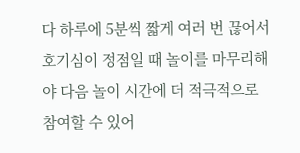다 하루에 5분씩 짧게 여러 번 끊어서 호기심이 정점일 때 놀이를 마무리해야 다음 놀이 시간에 더 적극적으로 참여할 수 있어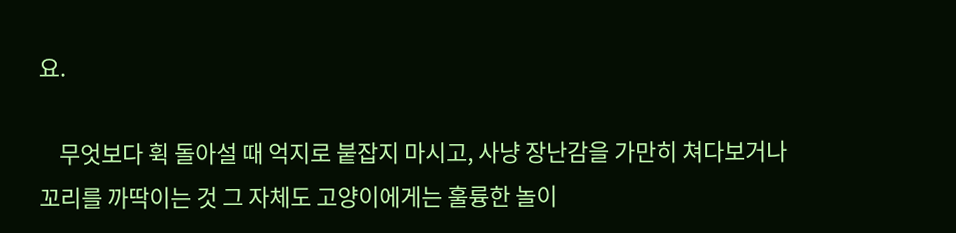요.

    무엇보다 휙 돌아설 때 억지로 붙잡지 마시고, 사냥 장난감을 가만히 쳐다보거나 꼬리를 까딱이는 것 그 자체도 고양이에게는 훌륭한 놀이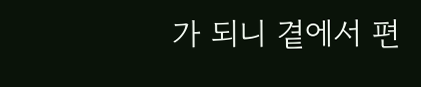가 되니 곁에서 편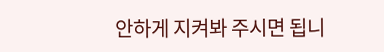안하게 지켜봐 주시면 됩니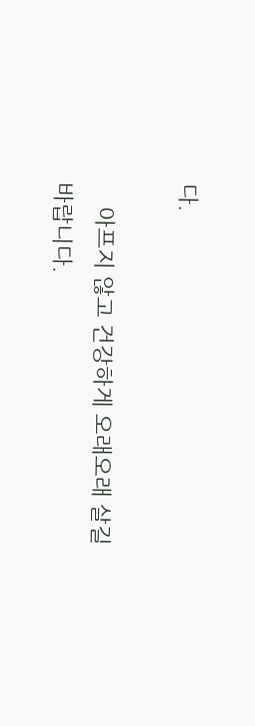다.

    아프지 않고 건강하게 오래오래 살길 바랍니다.